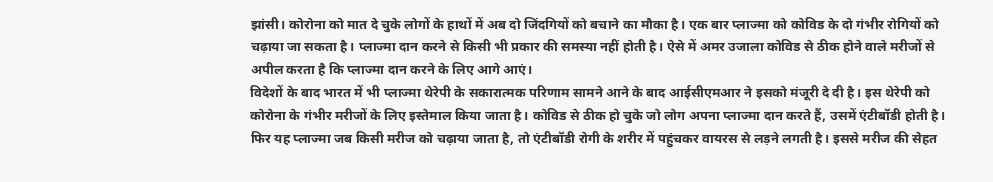झांसी। कोरोना को मात दे चुके लोगों के हाथों में अब दो जिंदगियों को बचाने का मौका है। एक बार प्लाज्मा को कोविड के दो गंभीर रोगियों को चढ़ाया जा सकता है। प्लाज्मा दान करने से किसी भी प्रकार की समस्या नहीं होती है। ऐसे में अमर उजाला कोविड से ठीक होने वाले मरीजों से अपील करता है कि प्लाज्मा दान करने के लिए आगे आएं।
विदेशों के बाद भारत में भी प्लाज्मा थेरेपी के सकारात्मक परिणाम सामने आने के बाद आईसीएमआर ने इसको मंजूरी दे दी है। इस थेरेपी को कोरोना के गंभीर मरीजों के लिए इस्तेमाल किया जाता है। कोविड से ठीक हो चुके जो लोग अपना प्लाज्मा दान करते हैं, उसमें एंटीबॉडी होती है। फिर यह प्लाज्मा जब किसी मरीज को चढ़ाया जाता है, तो एंटीबॉडी रोगी के शरीर में पहुंचकर वायरस से लड़ने लगती है। इससे मरीज की सेहत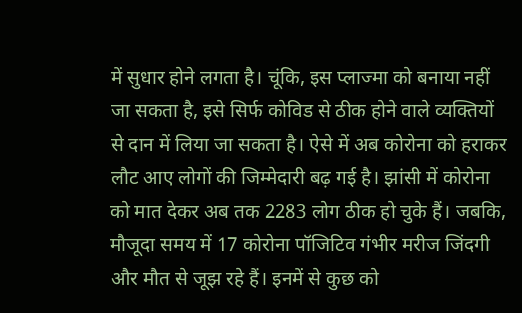में सुधार होने लगता है। चूंकि, इस प्लाज्मा को बनाया नहीं जा सकता है, इसे सिर्फ कोविड से ठीक होने वाले व्यक्तियों से दान में लिया जा सकता है। ऐसे में अब कोरोना को हराकर लौट आए लोगों की जिम्मेदारी बढ़ गई है। झांसी में कोरोना को मात देकर अब तक 2283 लोग ठीक हो चुके हैं। जबकि, मौजूदा समय में 17 कोरोना पॉजिटिव गंभीर मरीज जिंदगी और मौत से जूझ रहे हैं। इनमें से कुछ को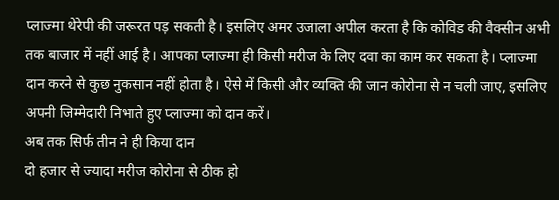प्लाज्मा थेरेपी की जरूरत पड़ सकती है। इसलिए अमर उजाला अपील करता है कि कोविड की वैक्सीन अभी तक बाजार में नहीं आई है। आपका प्लाज्मा ही किसी मरीज के लिए दवा का काम कर सकता है। प्लाज्मा दान करने से कुछ नुकसान नहीं होता है। ऐसे में किसी और व्यक्ति की जान कोरोना से न चली जाए, इसलिए अपनी जिम्मेदारी निभाते हुए प्लाज्मा को दान करें।
अब तक सिर्फ तीन ने ही किया दान
दो हजार से ज्यादा मरीज कोरोना से ठीक हो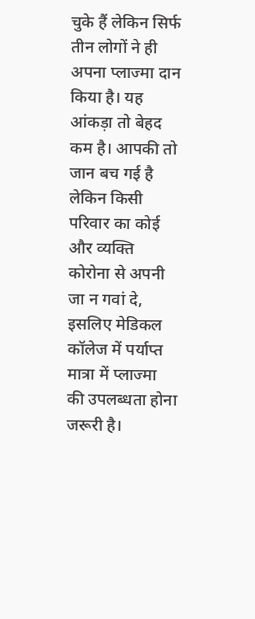चुके हैं लेकिन सिर्फ तीन लोगों ने ही अपना प्लाज्मा दान किया है। यह आंकड़ा तो बेहद कम है। आपकी तो जान बच गई है लेकिन किसी परिवार का कोई और व्यक्ति कोरोना से अपनी जा न गवां दे, इसलिए मेडिकल कॉलेज में पर्याप्त मात्रा में प्लाज्मा की उपलब्धता होना जरूरी है।